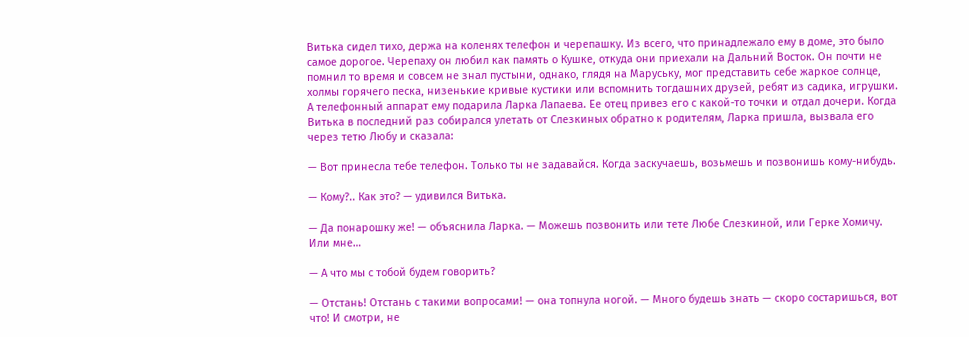Витька сидел тихо, держа на коленях телефон и черепашку. Из всего, что принадлежало ему в доме, это было самое дорогое. Черепаху он любил как память о Кушке, откуда они приехали на Дальний Восток. Он почти не помнил то время и совсем не знал пустыни, однако, глядя на Маруську, мог представить себе жаркое солнце, холмы горячего песка, низенькие кривые кустики или вспомнить тогдашних друзей, ребят из садика, игрушки. А телефонный аппарат ему подарила Ларка Лапаева. Ее отец привез его с какой-то точки и отдал дочери. Когда Витька в последний раз собирался улетать от Слезкиных обратно к родителям, Ларка пришла, вызвала его через тетю Любу и сказала:

— Вот принесла тебе телефон. Только ты не задавайся. Когда заскучаешь, возьмешь и позвонишь кому-нибудь.

— Кому?.. Как это? — удивился Витька.

— Да понарошку же! — объяснила Ларка. — Можешь позвонить или тете Любе Слезкиной, или Герке Хомичу. Или мне…

— А что мы с тобой будем говорить?

— Отстань! Отстань с такими вопросами! — она топнула ногой. — Много будешь знать — скоро состаришься, вот что! И смотри, не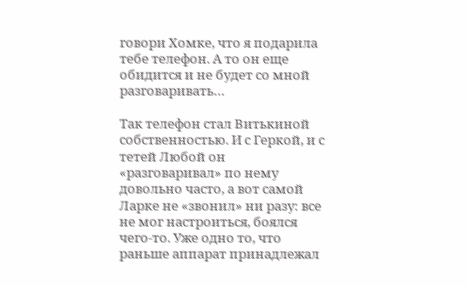говори Хомке, что я подарила тебе телефон. А то он еще обидится и не будет со мной разговаривать…

Так телефон стал Витькиной собственностью. И с Геркой, и с тетей Любой он «разговаривал» по нему довольно часто, а вот самой Ларке не «звонил» ни разу: все не мог настроиться, боялся чего-то. Уже одно то, что раньше аппарат принадлежал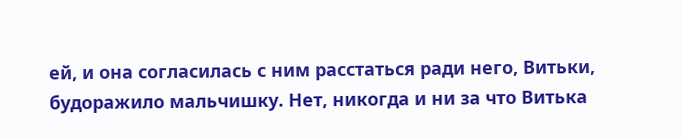ей, и она согласилась с ним расстаться ради него, Витьки, будоражило мальчишку. Нет, никогда и ни за что Витька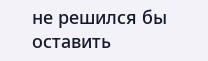не решился бы оставить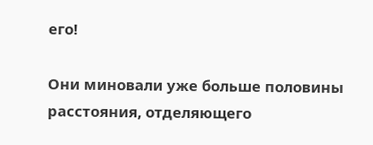его!

Они миновали уже больше половины расстояния, отделяющего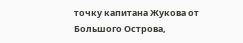точку капитана Жукова от Большого Острова,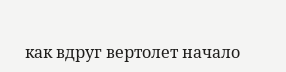как вдруг вертолет начало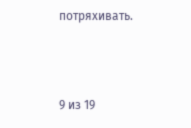потряхивать.



9 из 19